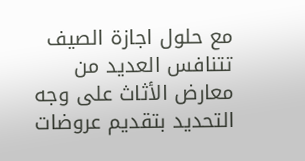مع حلول اجازة الصيف تتنافس العديد من معارض الأثاث على وجه التحديد بتقديم عروضات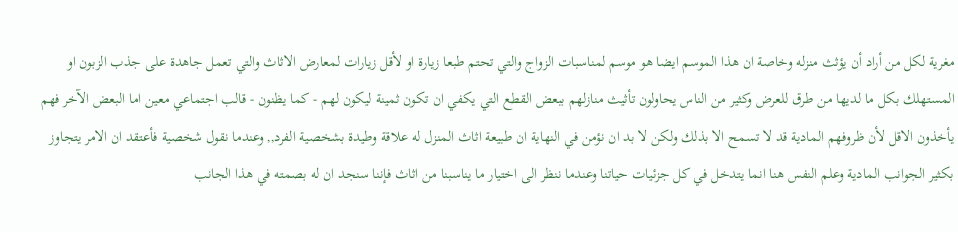مغرية لكل من أراد أن يؤثث منزله وخاصة ان هذا الموسم ايضا هو موسم لمناسبات الزواج والتي تحتم طبعا زيارة او لأقل زيارات لمعارض الاثاث والتي تعمل جاهدة على جذب الزبون او المستهلك بكل ما لديها من طرق للعرض وكثير من الناس يحاولون تأثيث منازلهم ببعض القطع التي يكفي ان تكون ثمينة ليكون لهم - كما يظنون - قالب اجتماعي معين اما البعض الآخر فهم يأخذون الاقل لأن ظروفهم المادية قد لا تسمح الا بذلك ولكن لا بد ان نؤمن في النهاية ان طبيعة اثاث المنزل له علاقة وطيدة بشخصية الفرد,, وعندما نقول شخصية فأعتقد ان الامر يتجاوز بكثير الجوانب المادية وعلم النفس هنا انما يتدخل في كل جزئيات حياتنا وعندما ننظر الى اختيار ما يناسبنا من اثاث فإننا سنجد ان له بصمته في هذا الجانب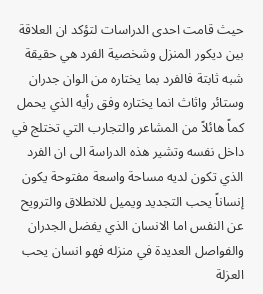حيث قامت احدى الدراسات لتؤكد ان العلاقة بين ديكور المنزل وشخصية الفرد هي حقيقة شبه ثابتة فالفرد بما يختاره من الوان جدران وستائر واثاث انما يختاره وفق رأيه الذي يحمل كماً هائلاً من المشاعر والتجارب التي تختلج في داخل نفسه وتشير هذه الدراسة الى ان الفرد الذي تكون لديه مساحة واسعة مفتوحة يكون إنساناً يحب التجديد ويميل للانطلاق والترويح عن النفس اما الانسان الذي يفضل الجدران والفواصل العديدة في منزله فهو انسان يحب العزلة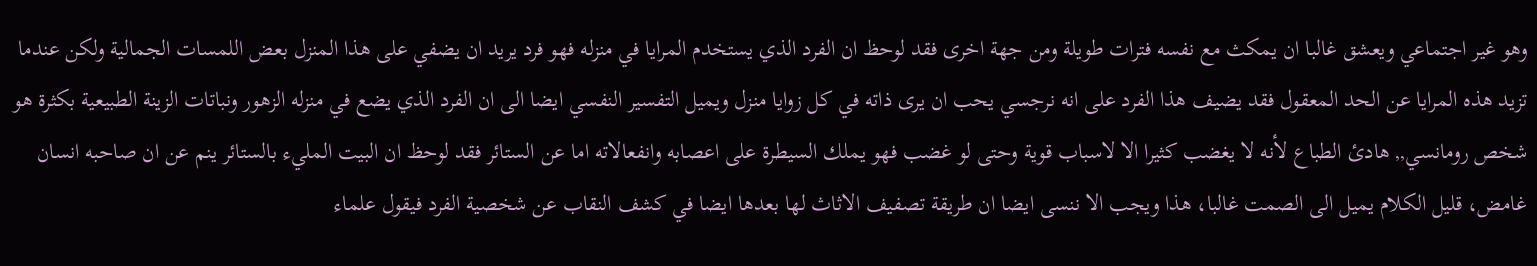وهو غير اجتماعي ويعشق غالبا ان يمكث مع نفسه فترات طويلة ومن جهة اخرى فقد لوحظ ان الفرد الذي يستخدم المرايا في منزله فهو فرد يريد ان يضفي على هذا المنزل بعض اللمسات الجمالية ولكن عندما تزيد هذه المرايا عن الحد المعقول فقد يضيف هذا الفرد على انه نرجسي يحب ان يرى ذاته في كل زوايا منزل ويميل التفسير النفسي ايضا الى ان الفرد الذي يضع في منزله الزهور ونباتات الزينة الطبيعية بكثرة هو شخص رومانسي,, هادئ الطباع لأنه لا يغضب كثيرا الا لاسباب قوية وحتى لو غضب فهو يملك السيطرة على اعصابه وانفعالاته اما عن الستائر فقد لوحظ ان البيت المليء بالستائر ينم عن ان صاحبه انسان غامض، قليل الكلام يميل الى الصمت غالبا، هذا ويجب الا ننسى ايضا ان طريقة تصفيف الاثاث لها بعدها ايضا في كشف النقاب عن شخصية الفرد فيقول علماء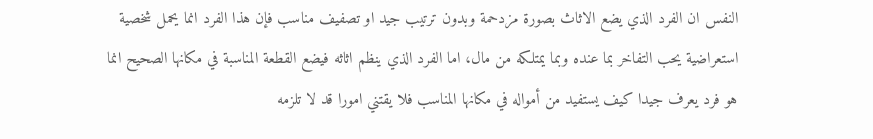النفس ان الفرد الذي يضع الاثاث بصورة مزدحمة وبدون ترتيب جيد او تصفيف مناسب فإن هذا الفرد انما يحمل شخصية استعراضية يحب التفاخر بما عنده وبما يمتلكه من مال، اما الفرد الذي ينظم اثاثه فيضع القطعة المناسبة في مكانها الصحيح انما هو فرد يعرف جيدا كيف يستفيد من أمواله في مكانها المناسب فلا يقتني امورا قد لا تلزمه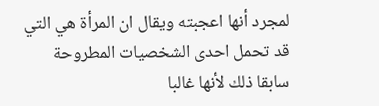لمجرد أنها اعجبته ويقال ان المرأة هي التي قد تحمل احدى الشخصيات المطروحة سابقا ذلك لأنها غالبا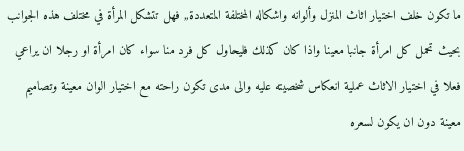ما تكون خلف اختيار اثاث المنزل وألوانه واشكاله المختلفة المتعددة,, فهل تتشكل المرأة في مختلف هذه الجوانب بحيث تحمل كل امرأة جانبا معينا واذا كان كذلك فليحاول كل فرد منا سواء كان امرأة او رجلا ان يراعي فعلا في اختيار الاثاث عملية انعكاس شخصيته عليه والى مدى تكون راحته مع اختيار الوان معينة وتصاميم معينة دون ان يكون لسعره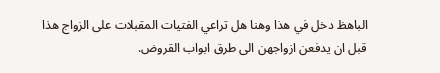الباهظ دخل في هذا وهنا هل تراعي الفتيات المقبلات على الزواج هذا قبل ان يدفعن ازواجهن الى طرق ابواب القروض.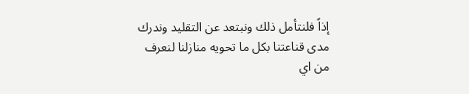إذاً فلنتأمل ذلك ونبتعد عن التقليد وندرك مدى قناعتنا بكل ما تحويه منازلنا لنعرف من اي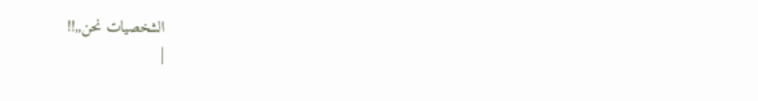الشخصيات نحن,,!!
|